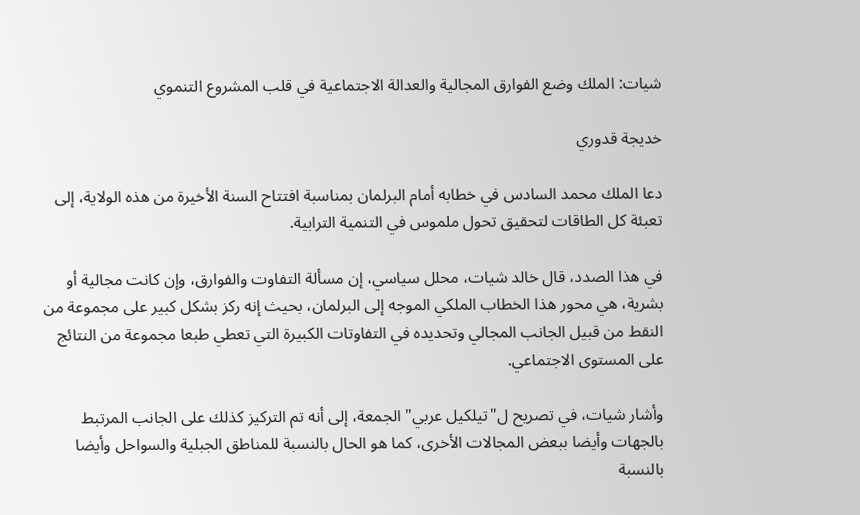شيات: الملك وضع الفوارق المجالية والعدالة الاجتماعية في قلب المشروع التنموي

خديجة قدوري

دعا الملك محمد السادس في خطابه أمام البرلمان بمناسبة افتتاح السنة الأخيرة من هذه الولاية، إلى تعبئة كل الطاقات لتحقيق تحول ملموس في التنمية الترابية.

في هذا الصدد، قال خالد شيات، محلل سياسي، إن مسألة التفاوت والفوارق، وإن كانت مجالية أو بشرية، هي محور هذا الخطاب الملكي الموجه إلى البرلمان، بحيث إنه ركز بشكل كبير على مجموعة من النقط من قبيل الجانب المجالي وتحديده في التفاوتات الكبيرة التي تعطي طبعا مجموعة من النتائج على المستوى الاجتماعي.

وأشار شيات، في تصريح ل"تيلكيل عربي" الجمعة، إلى أنه تم التركيز كذلك على الجانب المرتبط بالجهات وأيضا ببعض المجالات الأخرى، كما هو الحال بالنسبة للمناطق الجبلية والسواحل وأيضا بالنسبة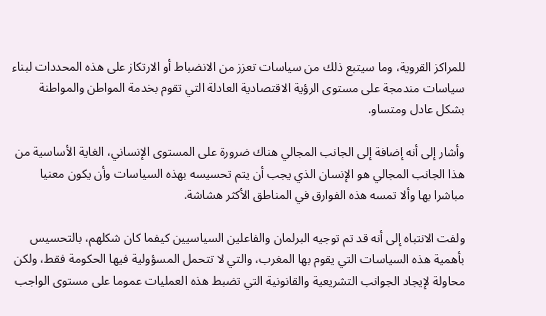للمراكز القروية، وما سيتبع ذلك من سياسات تعزز من الانضباط أو الارتكاز على هذه المحددات لبناء سياسات مندمجة على مستوى الرؤية الاقتصادية العادلة التي تقوم بخدمة المواطن والمواطنة بشكل عادل ومتساو.

وأشار إلى أنه إضافة إلى الجانب المجالي هناك ضرورة على المستوى الإنساني، الغاية الأساسية من هذا الجانب المجالي هو الإنسان الذي يجب أن يتم تحسيسه بهذه السياسات وأن يكون معنيا مباشرا بها وألا تمسه هذه الفوارق في المناطق الأكثر هشاشة.

ولفت الانتباه إلى أنه قد تم توجيه البرلمان والفاعلين السياسيين كيفما كان شكلهم، بالتحسيس بأهمية هذه السياسات التي يقوم بها المغرب، والتي لا تتحمل المسؤولية فيها الحكومة فقط، ولكن محاولة لإيجاد الجوانب التشريعية والقانونية التي تضبط هذه العمليات عموما على مستوى الواجب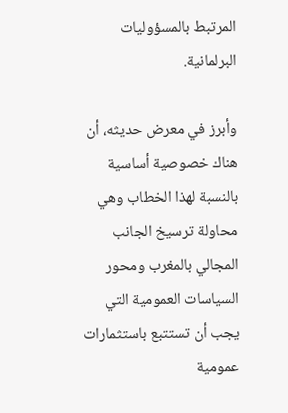المرتبط بالمسؤوليات البرلمانية.

وأبرز في معرض حديثه، أن هناك خصوصية أساسية بالنسبة لهذا الخطاب وهي محاولة ترسيخ الجانب المجالي بالمغرب ومحور السياسات العمومية التي يجب أن تستتبع باستثمارات عمومية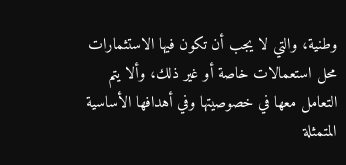وطنية، والتي لا يجب أن تكون فيها الاستثمارات محل استعمالات خاصة أو غير ذلك، وألا يتم التعامل معها في خصوصيتها وفي أهدافها الأساسية المتمثلة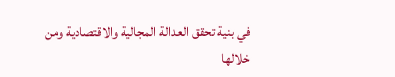في بنية تحقق العدالة المجالية والاقتصادية ومن خلالها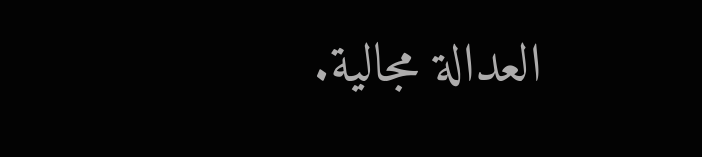العدالة مجالية.